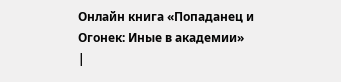Онлайн книга «Попаданец и Огонек: Иные в академии»
|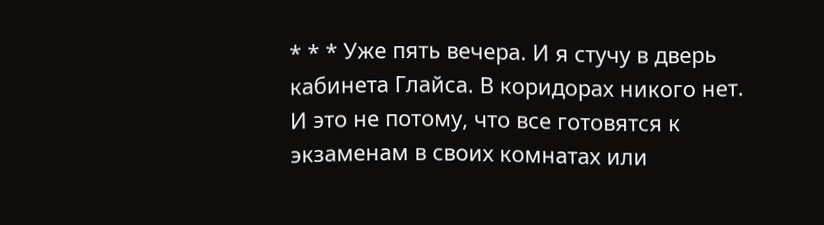* * * Уже пять вечера. И я стучу в дверь кабинета Глайса. В коридорах никого нет. И это не потому, что все готовятся к экзаменам в своих комнатах или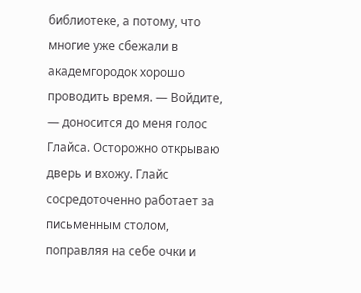библиотеке, а потому, что многие уже сбежали в академгородок хорошо проводить время. — Войдите, — доносится до меня голос Глайса. Осторожно открываю дверь и вхожу. Глайс сосредоточенно работает за письменным столом, поправляя на себе очки и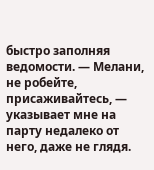быстро заполняя ведомости. — Мелани, не робейте, присаживайтесь, — указывает мне на парту недалеко от него, даже не глядя.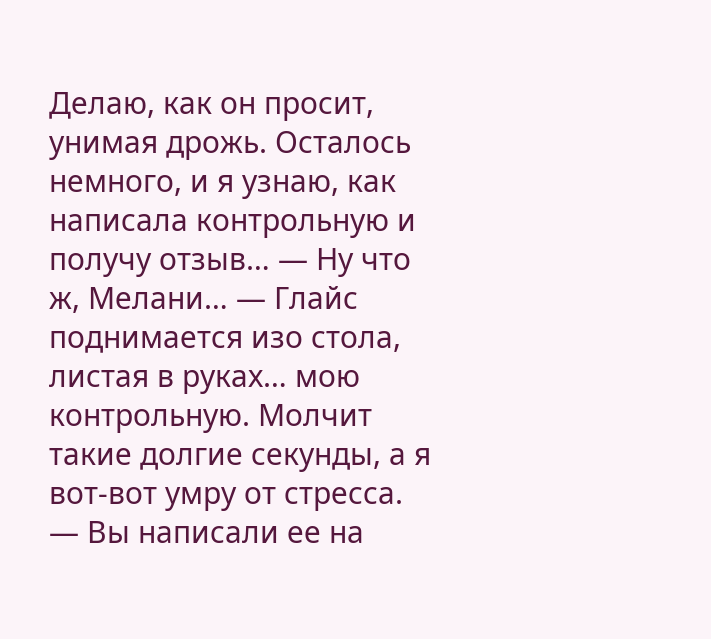Делаю, как он просит, унимая дрожь. Осталось немного, и я узнаю, как написала контрольную и получу отзыв… — Ну что ж, Мелани… — Глайс поднимается изо стола, листая в руках… мою контрольную. Молчит такие долгие секунды, а я вот-вот умру от стресса. — Вы написали ее на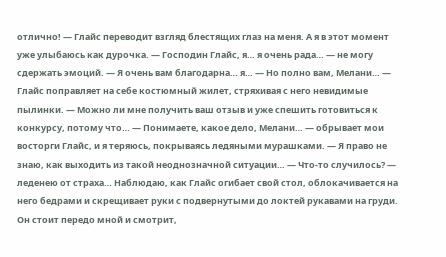отлично! — Глайс переводит взгляд блестящих глаз на меня. А я в этот момент уже улыбаюсь как дурочка. — Господин Глайс, я… я очень рада… — не могу сдержать эмоций. — Я очень вам благодарна… я… — Но полно вам, Мелани… — Глайс поправляет на себе костюмный жилет, стряхивая с него невидимые пылинки. — Можно ли мне получить ваш отзыв и уже спешить готовиться к конкурсу, потому что… — Понимаете, какое дело, Мелани… — обрывает мои восторги Глайс, и я теряюсь, покрываясь ледяными мурашками. — Я право не знаю, как выходить из такой неоднозначной ситуации… — Что-то случилось? — леденею от страха… Наблюдаю, как Глайс огибает свой стол, облокачивается на него бедрами и скрещивает руки с подвернутыми до локтей рукавами на груди. Он стоит передо мной и смотрит,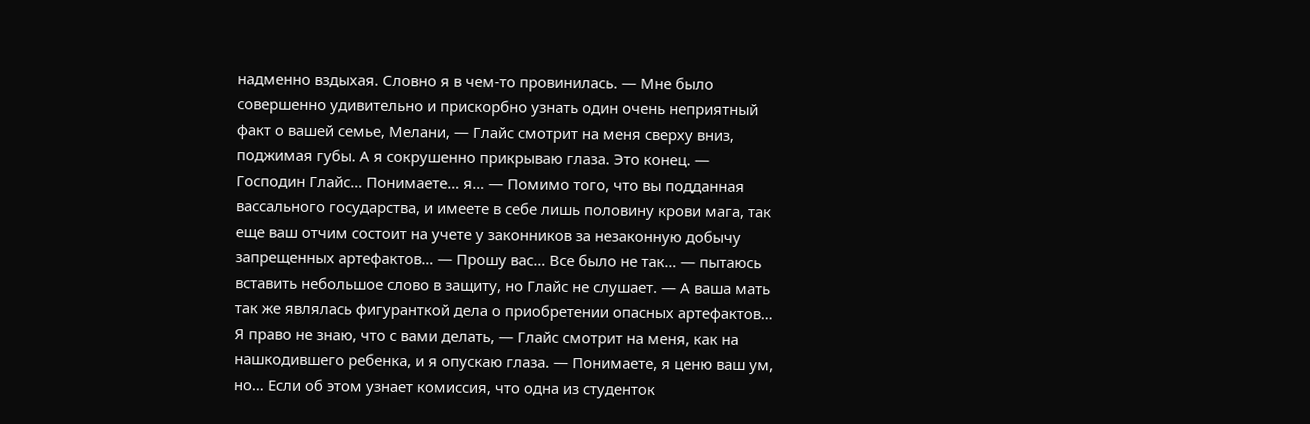надменно вздыхая. Словно я в чем-то провинилась. — Мне было совершенно удивительно и прискорбно узнать один очень неприятный факт о вашей семье, Мелани, — Глайс смотрит на меня сверху вниз, поджимая губы. А я сокрушенно прикрываю глаза. Это конец. — Господин Глайс… Понимаете… я… — Помимо того, что вы подданная вассального государства, и имеете в себе лишь половину крови мага, так еще ваш отчим состоит на учете у законников за незаконную добычу запрещенных артефактов… — Прошу вас… Все было не так… — пытаюсь вставить небольшое слово в защиту, но Глайс не слушает. — А ваша мать так же являлась фигуранткой дела о приобретении опасных артефактов… Я право не знаю, что с вами делать, — Глайс смотрит на меня, как на нашкодившего ребенка, и я опускаю глаза. — Понимаете, я ценю ваш ум, но… Если об этом узнает комиссия, что одна из студенток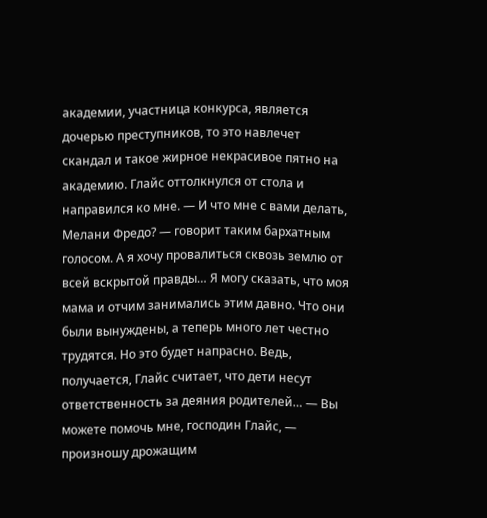академии, участница конкурса, является дочерью преступников, то это навлечет скандал и такое жирное некрасивое пятно на академию. Глайс оттолкнулся от стола и направился ко мне. — И что мне с вами делать, Мелани Фредо? — говорит таким бархатным голосом. А я хочу провалиться сквозь землю от всей вскрытой правды… Я могу сказать, что моя мама и отчим занимались этим давно. Что они были вынуждены, а теперь много лет честно трудятся. Но это будет напрасно. Ведь, получается, Глайс считает, что дети несут ответственность за деяния родителей… — Вы можете помочь мне, господин Глайс, — произношу дрожащим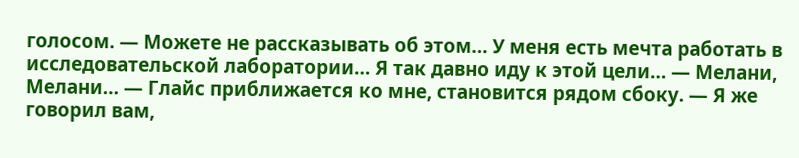голосом. — Можете не рассказывать об этом… У меня есть мечта работать в исследовательской лаборатории… Я так давно иду к этой цели… — Мелани, Мелани… — Глайс приближается ко мне, становится рядом сбоку. — Я же говорил вам,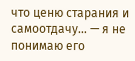что ценю старания и самоотдачу… — я не понимаю его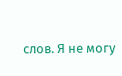слов. Я не могу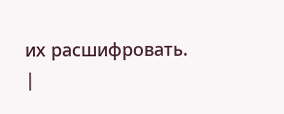их расшифровать. |